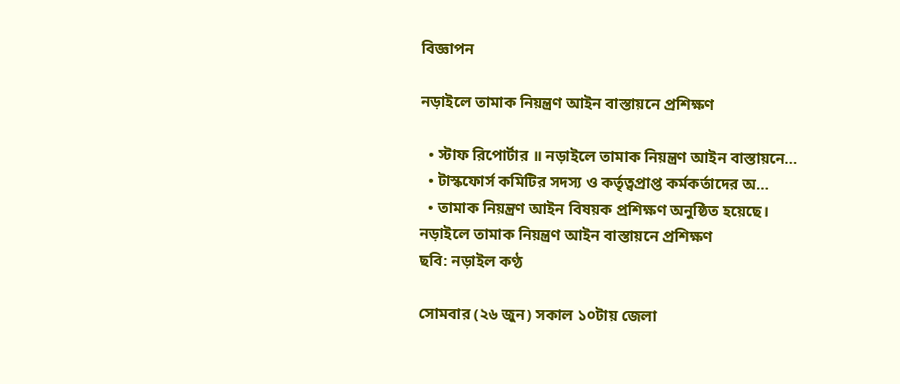বিজ্ঞাপন

নড়াইলে তামাক নিয়ন্ত্রণ আইন বাস্তায়নে প্রশিক্ষণ

  • স্টাফ রিপোর্টার ॥ নড়াইলে তামাক নিয়ন্ত্রণ আইন বাস্তায়নে…
  • টাস্কফোর্স কমিটির সদস্য ও কর্তৃত্বপ্রাপ্ত কর্মকর্তাদের অ…
  • তামাক নিয়ন্ত্রণ আইন বিষয়ক প্রশিক্ষণ অনুষ্ঠিত হয়েছে।
নড়াইলে তামাক নিয়ন্ত্রণ আইন বাস্তায়নে প্রশিক্ষণ
ছবি: নড়াইল কণ্ঠ

সোমবার (২৬ জুন) সকাল ১০টায় জেলা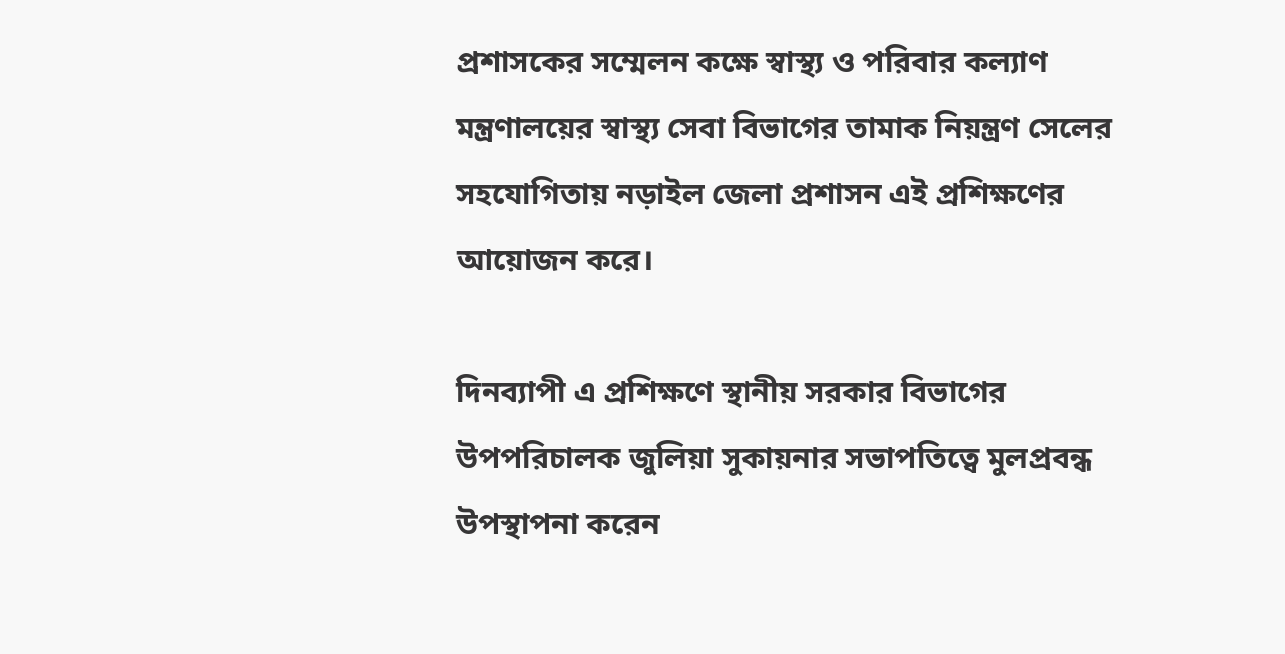প্রশাসকের সম্মেলন কক্ষে স্বাস্থ্য ও পরিবার কল্যাণ মন্ত্রণালয়ের স্বাস্থ্য সেবা বিভাগের তামাক নিয়ন্ত্রণ সেলের সহযোগিতায় নড়াইল জেলা প্রশাসন এই প্রশিক্ষণের আয়োজন করে।

দিনব্যাপী এ প্রশিক্ষণে স্থানীয় সরকার বিভাগের উপপরিচালক জুলিয়া সুকায়নার সভাপতিত্বে মুলপ্রবন্ধ উপস্থাপনা করেন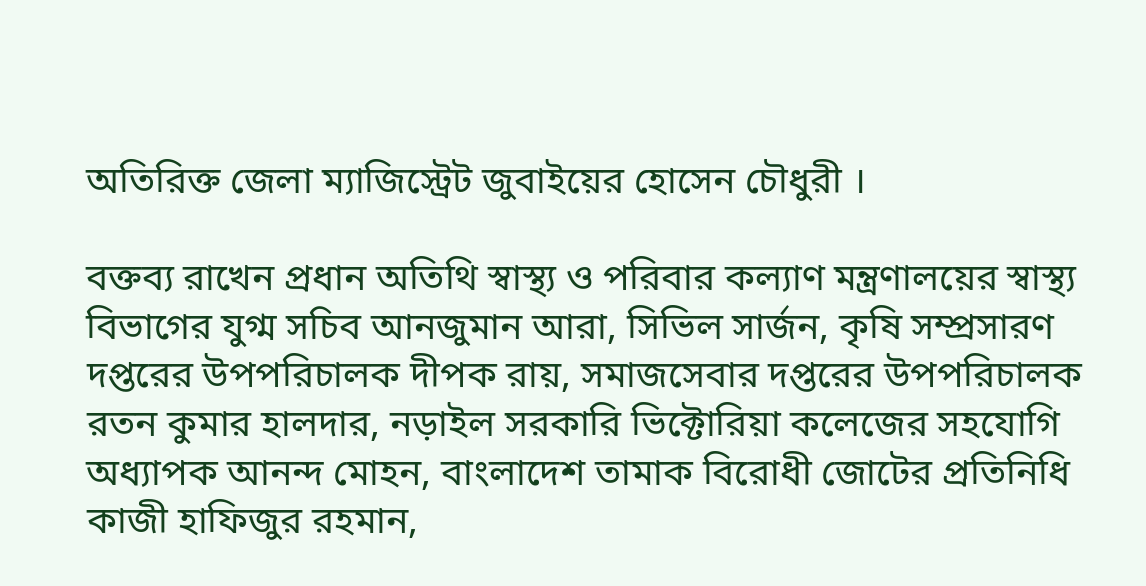অতিরিক্ত জেলা ম্যাজিস্ট্রেট জুবাইয়ের হোসেন চৌধুরী ।

বক্তব্য রাখেন প্রধান অতিথি স্বাস্থ্য ও পরিবার কল্যাণ মন্ত্রণালয়ের স্বাস্থ্য বিভাগের যুগ্ম সচিব আনজুমান আরা, সিভিল সার্জন, কৃষি সম্প্রসারণ দপ্তরের উপপরিচালক দীপক রায়, সমাজসেবার দপ্তরের উপপরিচালক রতন কুমার হালদার, নড়াইল সরকারি ভিক্টোরিয়া কলেজের সহযোগি অধ্যাপক আনন্দ মোহন, বাংলাদেশ তামাক বিরোধী জোটের প্রতিনিধি কাজী হাফিজুর রহমান,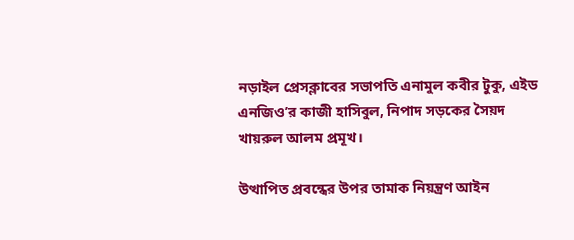নড়াইল প্রেসক্লাবের সভাপতি এনামুল কবীর টুকু, এইড এনজিও’র কাজী হাসিবুল, নিপাদ সড়কের সৈয়দ খায়রুল আলম প্রমূখ।

উত্থাপিত প্রবন্ধের উপর তামাক নিয়ন্ত্রণ আইন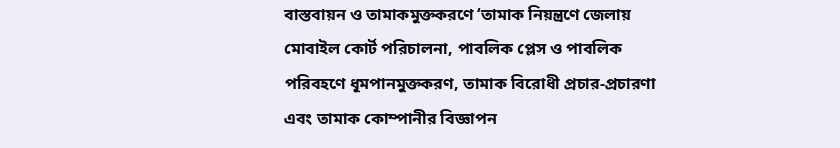বাস্তবায়ন ও তামাকমুক্তকরণে ‘তামাক নিয়ন্ত্রণে জেলায় মোবাইল কোর্ট পরিচালনা, পাবলিক প্লেস ও পাবলিক পরিবহণে ধূমপানমুক্তকরণ, তামাক বিরোধী প্রচার-প্রচারণা এবং তামাক কোম্পানীর বিজ্ঞাপন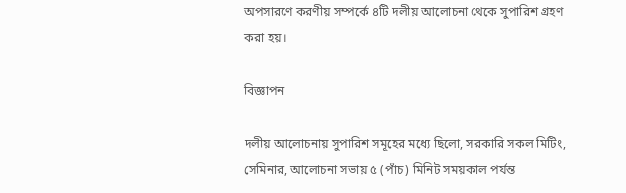অপসারণে করণীয় সম্পর্কে ৪টি দলীয় আলোচনা থেকে সুপারিশ গ্রহণ করা হয়।

বিজ্ঞাপন

দলীয় আলোচনায় সুপারিশ সমূহের মধ্যে ছিলো, সরকারি সকল মিটিং, সেমিনার, আলোচনা সভায় ৫ (পাঁচ) মিনিট সময়কাল পর্যন্ত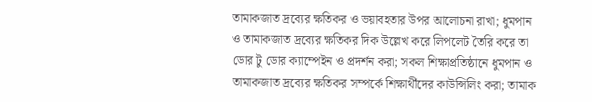তামাকজাত দ্রব্যের ক্ষতিকর ও ভয়াবহতার উপর আলোচনা রাখা; ধুমপান ও তামাকজাত দ্রব্যের ক্ষতিকর দিক উল্লেখ করে লিপলেট তৈরি করে তা ডোর টু ডোর ক্যাম্পেইন ও প্রদর্শন করা; সকল শিক্ষাপ্রতিষ্ঠানে ধুমপান ও তামাকজাত দ্রব্যের ক্ষতিকর সম্পর্কে শিক্ষার্থীদের কাউন্সিলিং করা; তামাক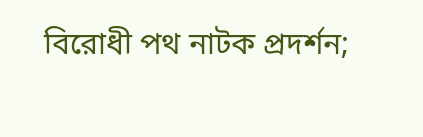বিরোধী পথ নাটক প্রদর্শন;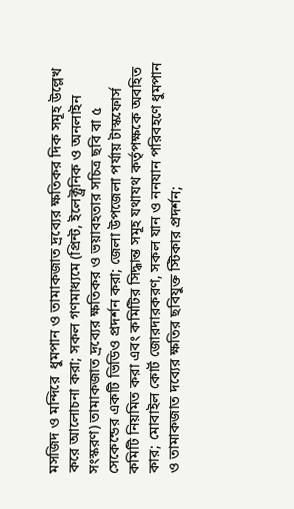মসজিদ ও মন্দিরে  ধুমপান ও তামাকজাত দ্রব্যের ক্ষতিকর দিক সমূহ উল্লেখ করে আলোচনা করা; সকল গণমাধ্যমে (প্রিন্ট, ইলেক্ট্রনিক ও অনলাইন সংস্করণ) তামাকজাত দ্রব্যের ক্ষতিকর ও ভয়াবহতার সচিত্র ছবি বা ৫ সেকেন্ডের একটি ভিডিও প্রদর্শন করা; জেলা উপজেলা পর্যায় টাস্কফোর্স কমিটি নিয়মিত করা এবং কমিটির সিদ্ধান্ত সমূহ যথাযথ কর্তৃপক্ষকে অবহিত কার; মোবাইল কোর্ট জোরদারকরণ, সকল যান ও ননযান পরিবহণে ধুমপান ও তামাকজাত দব্যের ক্ষতির ছবিযুক্ত স্টিকার প্রদর্শন;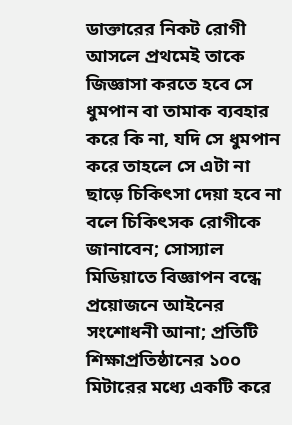ডাক্তারের নিকট রোগী আসলে প্রথমেই তাকে জিজ্ঞাসা করতে হবে সে ধুমপান বা তামাক ব্যবহার করে কি না, যদি সে ধুমপান করে তাহলে সে এটা না ছাড়ে চিকিৎসা দেয়া হবে না বলে চিকিৎসক রোগীকে জানাবেন; সোস্যাল মিডিয়াতে বিজ্ঞাপন বন্ধে প্রয়োজনে আইনের সংশোধনী আনা; প্রতিটি শিক্ষাপ্রতিষ্ঠানের ১০০ মিটারের মধ্যে একটি করে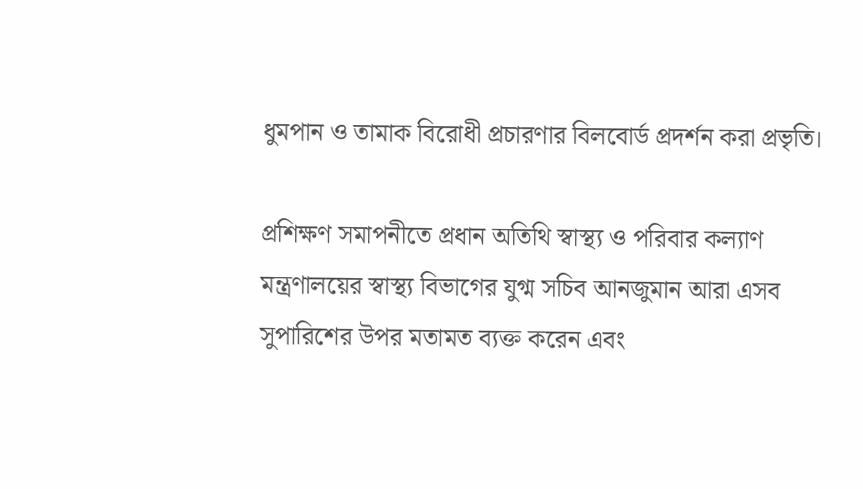ধুমপান ও তামাক বিরোধী প্রচারণার বিলবোর্ড প্রদর্শন করা প্রভৃতি।

প্রশিক্ষণ সমাপনীতে প্রধান অতিথি স্বাস্থ্য ও পরিবার কল্যাণ মন্ত্রণালয়ের স্বাস্থ্য বিভাগের যুগ্ম সচিব আনজুমান আরা এসব সুপারিশের উপর মতামত ব্যক্ত করেন এবং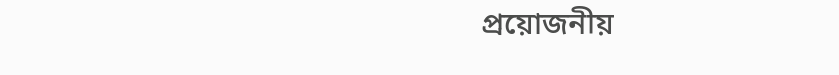প্রয়োজনীয়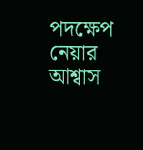পদক্ষেপ নেয়ার আশ্বাস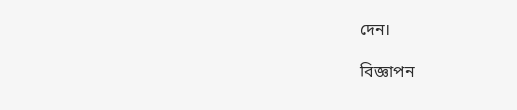দেন।

বিজ্ঞাপন